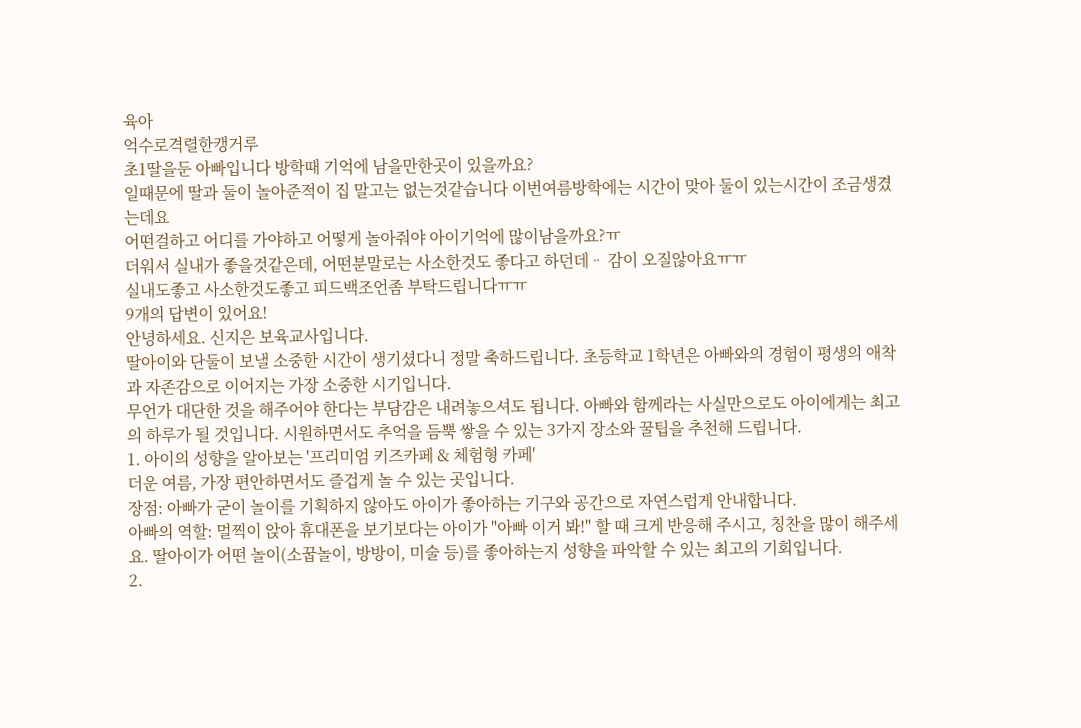육아
억수로격렬한캥거루
초1딸을둔 아빠입니다 방학때 기억에 남을만한곳이 있을까요?
일때문에 딸과 둘이 놀아준적이 집 말고는 없는것같습니다 이번여름방학에는 시간이 맞아 둘이 있는시간이 조금생겼는데요
어떤걸하고 어디를 가야하고 어떻게 놀아줘야 아이기억에 많이남을까요?ㅠ
더워서 실내가 좋을것같은데, 어떤분말로는 사소한것도 좋다고 하던데ᆢ 감이 오질않아요ㅠㅠ
실내도좋고 사소한것도좋고 피드백조언좀 부탁드립니다ㅠㅠ
9개의 답변이 있어요!
안녕하세요. 신지은 보육교사입니다.
딸아이와 단둘이 보낼 소중한 시간이 생기셨다니 정말 축하드립니다. 초등학교 1학년은 아빠와의 경험이 평생의 애착과 자존감으로 이어지는 가장 소중한 시기입니다.
무언가 대단한 것을 해주어야 한다는 부담감은 내려놓으셔도 됩니다. 아빠와 함께라는 사실만으로도 아이에게는 최고의 하루가 될 것입니다. 시원하면서도 추억을 듬뿍 쌓을 수 있는 3가지 장소와 꿀팁을 추천해 드립니다.
1. 아이의 성향을 알아보는 '프리미엄 키즈카페 & 체험형 카페'
더운 여름, 가장 편안하면서도 즐겁게 놀 수 있는 곳입니다.
장점: 아빠가 굳이 놀이를 기획하지 않아도 아이가 좋아하는 기구와 공간으로 자연스럽게 안내합니다.
아빠의 역할: 멀찍이 앉아 휴대폰을 보기보다는 아이가 "아빠 이거 봐!" 할 때 크게 반응해 주시고, 칭찬을 많이 해주세요. 딸아이가 어떤 놀이(소꿉놀이, 방방이, 미술 등)를 좋아하는지 성향을 파악할 수 있는 최고의 기회입니다.
2.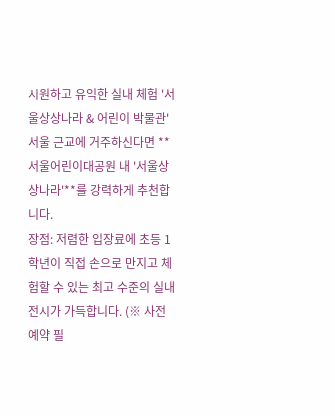시원하고 유익한 실내 체험 '서울상상나라 & 어린이 박물관'
서울 근교에 거주하신다면 **서울어린이대공원 내 '서울상상나라'**를 강력하게 추천합니다.
장점: 저렴한 입장료에 초등 1학년이 직접 손으로 만지고 체험할 수 있는 최고 수준의 실내 전시가 가득합니다. (※ 사전 예약 필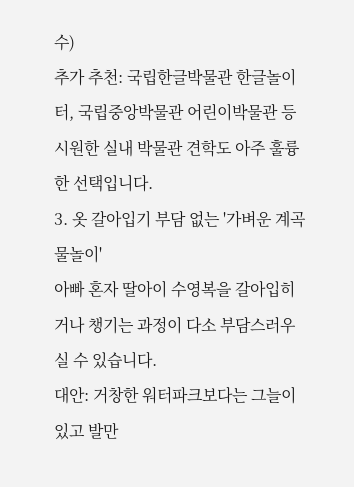수)
추가 추천: 국립한글박물관 한글놀이터, 국립중앙박물관 어린이박물관 등 시원한 실내 박물관 견학도 아주 훌륭한 선택입니다.
3. 옷 갈아입기 부담 없는 '가벼운 계곡 물놀이'
아빠 혼자 딸아이 수영복을 갈아입히거나 챙기는 과정이 다소 부담스러우실 수 있습니다.
대안: 거창한 워터파크보다는 그늘이 있고 발만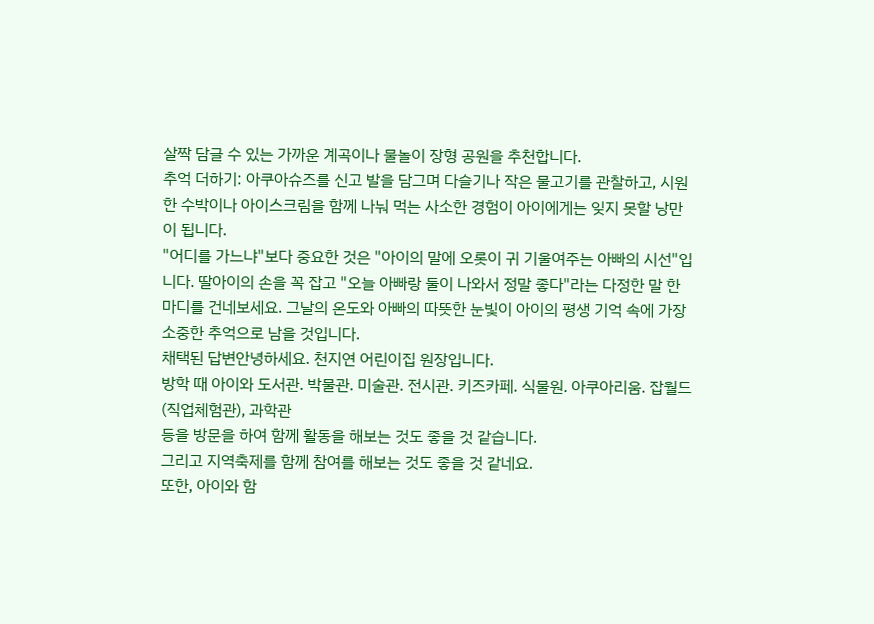살짝 담글 수 있는 가까운 계곡이나 물놀이 장형 공원을 추천합니다.
추억 더하기: 아쿠아슈즈를 신고 발을 담그며 다슬기나 작은 물고기를 관찰하고, 시원한 수박이나 아이스크림을 함께 나눠 먹는 사소한 경험이 아이에게는 잊지 못할 낭만이 됩니다.
"어디를 가느냐"보다 중요한 것은 "아이의 말에 오롯이 귀 기울여주는 아빠의 시선"입니다. 딸아이의 손을 꼭 잡고 "오늘 아빠랑 둘이 나와서 정말 좋다"라는 다정한 말 한마디를 건네보세요. 그날의 온도와 아빠의 따뜻한 눈빛이 아이의 평생 기억 속에 가장 소중한 추억으로 남을 것입니다.
채택된 답변안녕하세요. 천지연 어린이집 원장입니다.
방학 때 아이와 도서관. 박물관. 미술관. 전시관. 키즈카페. 식물원. 아쿠아리움. 잡월드(직업체험관), 과학관
등을 방문을 하여 함께 활동을 해보는 것도 좋을 것 같습니다.
그리고 지역축제를 함께 참여를 해보는 것도 좋을 것 같네요.
또한, 아이와 함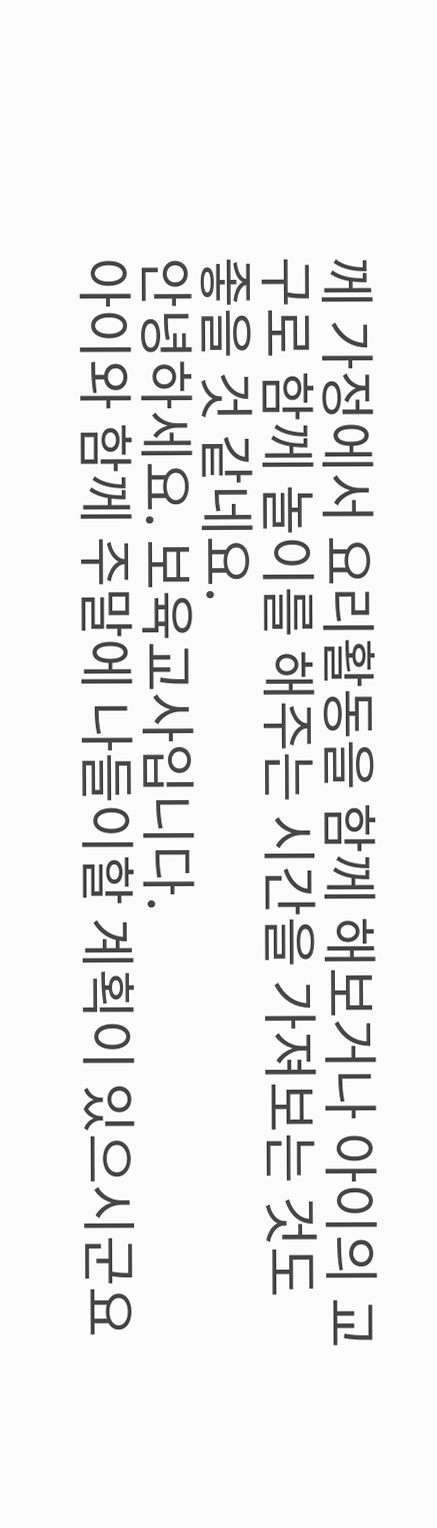께 가정에서 요리활동을 함께 해보거나 아이의 교구로 함께 놀이를 해주는 시간을 가져보는 것도
좋을 것 같네요.
안녕하세요. 보육교사입니다.
아이와 함께 주말에 나들이할 계획이 있으시군요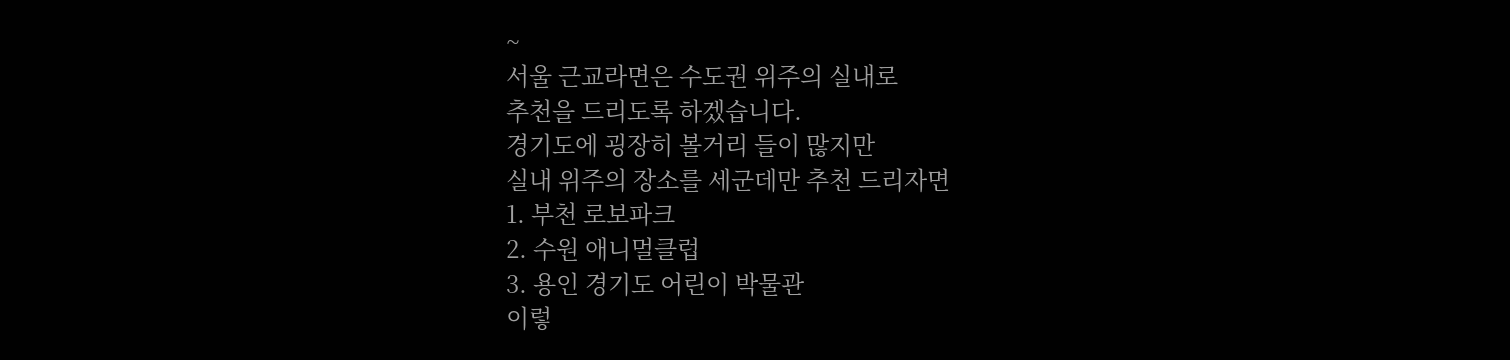~
서울 근교라면은 수도권 위주의 실내로
추천을 드리도록 하겠습니다.
경기도에 굉장히 볼거리 들이 많지만
실내 위주의 장소를 세군데만 추천 드리자면
1. 부천 로보파크
2. 수원 애니멀클럽
3. 용인 경기도 어린이 박물관
이렇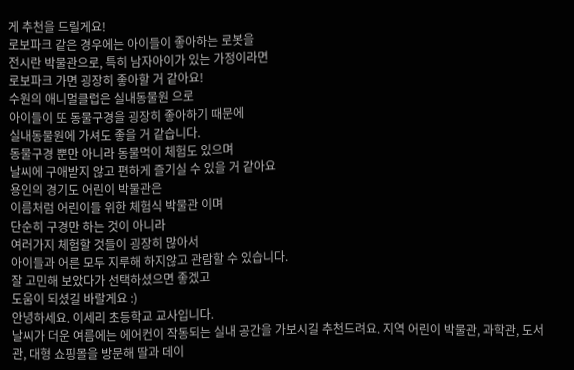게 추천을 드릴게요!
로보파크 같은 경우에는 아이들이 좋아하는 로봇을
전시란 박물관으로, 특히 남자아이가 있는 가정이라면
로보파크 가면 굉장히 좋아할 거 같아요!
수원의 애니멀클럽은 실내동물원 으로
아이들이 또 동물구경을 굉장히 좋아하기 때문에
실내동물원에 가셔도 좋을 거 같습니다.
동물구경 뿐만 아니라 동물먹이 체험도 있으며
날씨에 구애받지 않고 편하게 즐기실 수 있을 거 같아요
용인의 경기도 어린이 박물관은
이름처럼 어린이들 위한 체험식 박물관 이며
단순히 구경만 하는 것이 아니라
여러가지 체험할 것들이 굉장히 많아서
아이들과 어른 모두 지루해 하지않고 관람할 수 있습니다.
잘 고민해 보았다가 선택하셨으면 좋겠고
도움이 되셨길 바랄게요 :)
안녕하세요. 이세리 초등학교 교사입니다.
날씨가 더운 여름에는 에어컨이 작동되는 실내 공간을 가보시길 추천드려요. 지역 어린이 박물관, 과학관, 도서관, 대형 쇼핑몰을 방문해 딸과 데이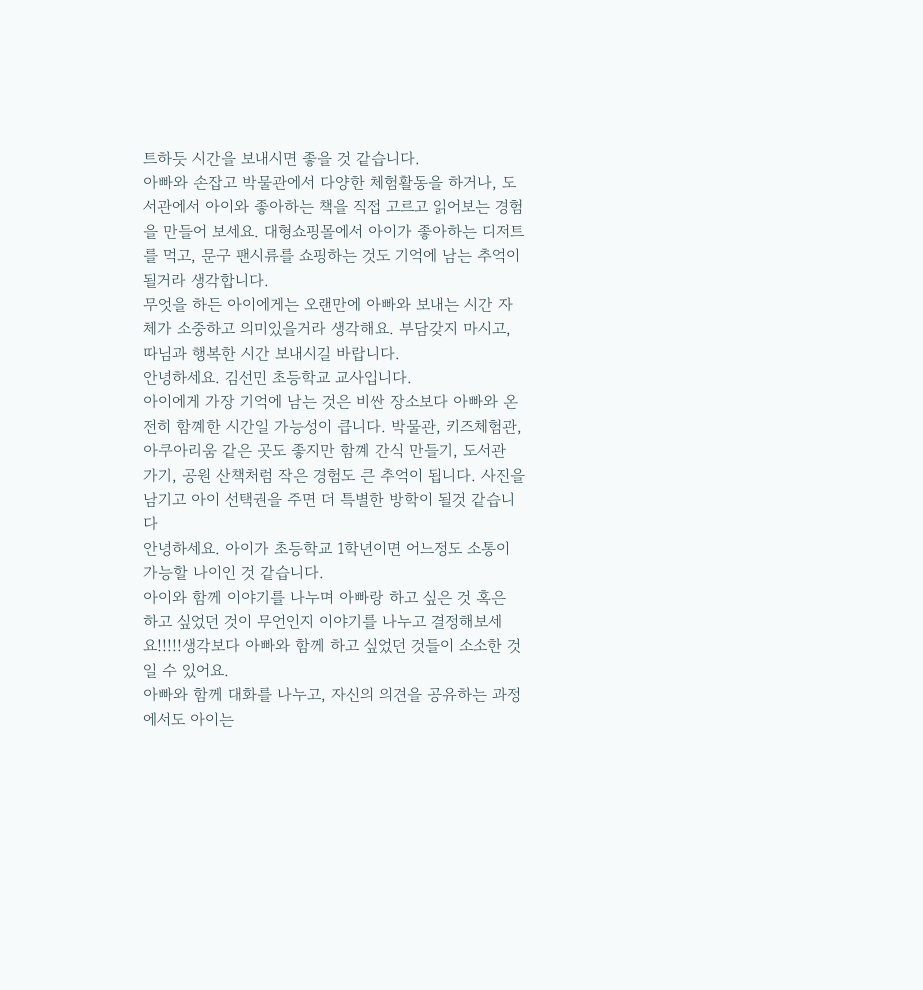트하듯 시간을 보내시면 좋을 것 같습니다.
아빠와 손잡고 박물관에서 다양한 체험활동을 하거나, 도서관에서 아이와 좋아하는 책을 직접 고르고 읽어보는 경험을 만들어 보세요. 대형쇼핑몰에서 아이가 좋아하는 디저트를 먹고, 문구 팬시류를 쇼핑하는 것도 기억에 남는 추억이 될거라 생각합니다.
무엇을 하든 아이에게는 오랜만에 아빠와 보내는 시간 자체가 소중하고 의미있을거라 생각해요. 부담갖지 마시고, 따님과 행복한 시간 보내시길 바랍니다.
안녕하세요. 김선민 초등학교 교사입니다.
아이에게 가장 기억에 남는 것은 비싼 장소보다 아빠와 온전히 함꼐한 시간일 가능성이 큽니다. 박물관, 키즈체험관, 아쿠아리움 같은 곳도 좋지만 함꼐 간식 만들기, 도서관 가기, 공원 산책처럼 작은 경험도 큰 추억이 됩니다. 사진을 남기고 아이 선택권을 주면 더 특별한 방학이 될것 같습니다
안녕하세요. 아이가 초등학교 1학년이면 어느정도 소통이 가능할 나이인 것 같습니다.
아이와 함께 이야기를 나누며 아빠랑 하고 싶은 것 혹은 하고 싶었던 것이 무언인지 이야기를 나누고 결정해보세요!!!!!생각보다 아빠와 함께 하고 싶었던 것들이 소소한 것일 수 있어요.
아빠와 함께 대화를 나누고, 자신의 의견을 공유하는 과정에서도 아이는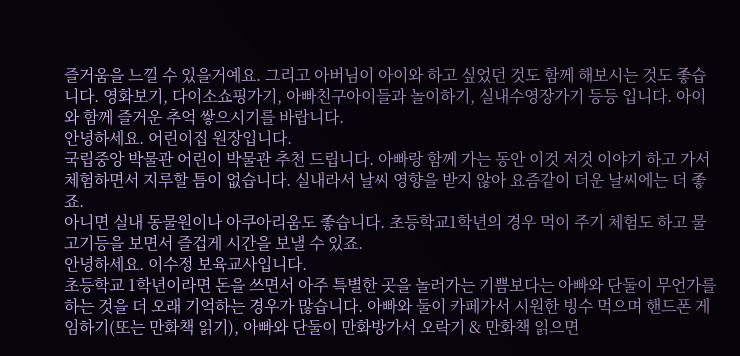즐거움을 느낄 수 있을거예요. 그리고 아버님이 아이와 하고 싶었던 것도 함께 해보시는 것도 좋습니다. 영화보기, 다이소쇼핑가기, 아빠친구아이들과 놀이하기, 실내수영장가기 등등 입니다. 아이와 함께 즐거운 추억 쌓으시기를 바랍니다.
안녕하세요. 어린이집 원장입니다.
국립중앙 박물관 어린이 박물관 추천 드립니다. 아빠랑 함께 가는 동안 이것 저것 이야기 하고 가서 체험하면서 지루할 틈이 없습니다. 실내라서 날씨 영향을 받지 않아 요즘같이 더운 날씨에는 더 좋죠.
아니면 실내 동물원이나 아쿠아리움도 좋습니다. 초등학교1학년의 경우 먹이 주기 체험도 하고 물고기등을 보면서 즐겁게 시간을 보낼 수 있죠.
안녕하세요. 이수정 보육교사입니다.
초등학교 1학년이라면 돈을 쓰면서 아주 특별한 곳을 놀러가는 기쁨보다는 아빠와 단둘이 무언가를 하는 것을 더 오래 기억하는 경우가 많습니다. 아빠와 둘이 카페가서 시원한 빙수 먹으며 핸드폰 게임하기(또는 만화책 읽기), 아빠와 단둘이 만화방가서 오락기 & 만화책 읽으면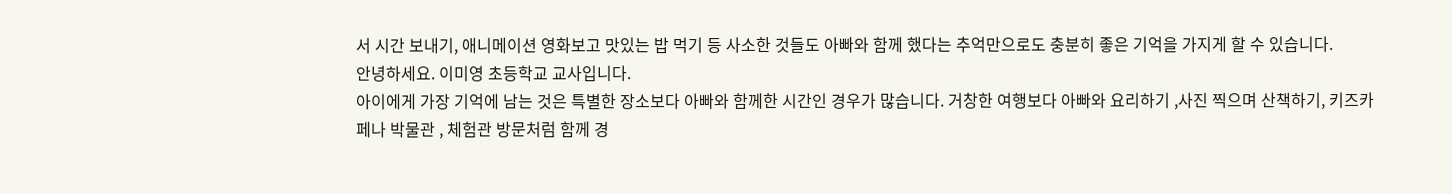서 시간 보내기, 애니메이션 영화보고 맛있는 밥 먹기 등 사소한 것들도 아빠와 함께 했다는 추억만으로도 충분히 좋은 기억을 가지게 할 수 있습니다.
안녕하세요. 이미영 초등학교 교사입니다.
아이에게 가장 기억에 남는 것은 특별한 장소보다 아빠와 함께한 시간인 경우가 많습니다. 거창한 여행보다 아빠와 요리하기 ,사진 찍으며 산책하기, 키즈카페나 박물관 , 체험관 방문처럼 함께 경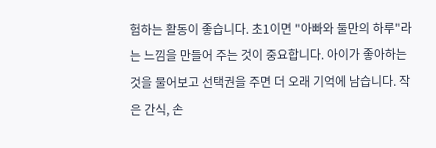험하는 활동이 좋습니다. 초1이면 "아빠와 둘만의 하루"라는 느낌을 만들어 주는 것이 중요합니다. 아이가 좋아하는 것을 물어보고 선택권을 주면 더 오래 기억에 남습니다. 작은 간식, 손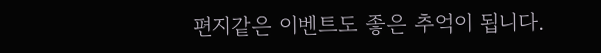편지같은 이벤트도 좋은 추억이 됩니다.